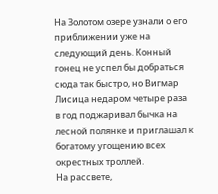На Золотом озере узнали о его приближении уже на следующий день. Конный гонец не успел бы добраться сюда так быстро, но Вигмар Лисица недаром четыре раза в год поджаривал бычка на лесной полянке и приглашал к богатому угощению всех окрестных троллей.
На рассвете,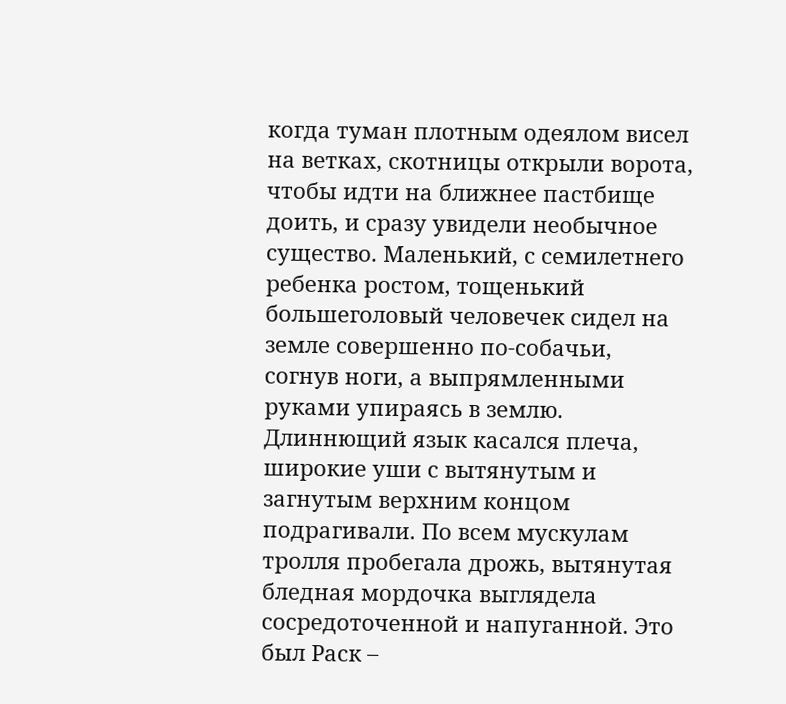когда туман плотным одеялом висел на ветках, скотницы открыли ворота, чтобы идти на ближнее пастбище доить, и сразу увидели необычное существо. Маленький, с семилетнего ребенка ростом, тощенький большеголовый человечек сидел на земле совершенно по-собачьи, согнув ноги, а выпрямленными руками упираясь в землю. Длиннющий язык касался плеча, широкие уши с вытянутым и загнутым верхним концом подрагивали. По всем мускулам тролля пробегала дрожь, вытянутая бледная мордочка выглядела сосредоточенной и напуганной. Это был Раск –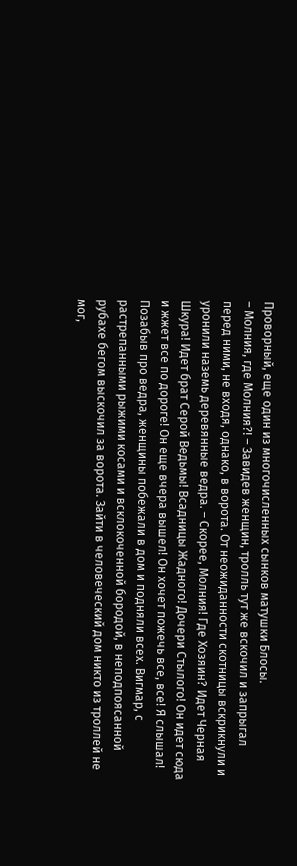Проворный, еще один из многочисленных сынков матушки Блосы.
– Молния, где Молния?! – Завидев женщин, тролль тут же вскочил и запрыгал перед ними, не входя, однако, в ворота. От неожиданности скотницы вскрикнули и уронили наземь деревянные ведра. – Скорее, Молния! Где Хозяин? Идет Черная Шкура! Идет брат Серой Ведьмы! Всадницы Жадного! Дочери Стылого! Он идет сюда и жжет все по дороге! Он еще вчера вышел! Он хочет пожечь все, все! Я слышал!
Позабыв про ведра, женщины побежали в дом и подняли всех. Вигмар, с растрепанными рыжими косами и всклокоченной бородой, в неподпоясанной рубахе бегом выскочил за ворота. Зайти в человеческий дом никто из троллей не мог,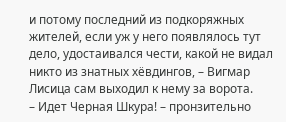и потому последний из подкоряжных жителей, если уж у него появлялось тут дело, удостаивался чести, какой не видал никто из знатных хёвдингов, – Вигмар Лисица сам выходил к нему за ворота.
– Идет Черная Шкура! – пронзительно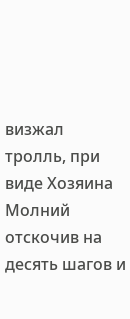визжал тролль, при виде Хозяина Молний отскочив на десять шагов и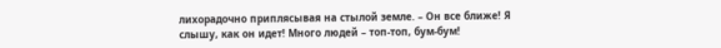лихорадочно приплясывая на стылой земле. – Он все ближе! Я слышу, как он идет! Много людей – топ-топ, бум-бум!